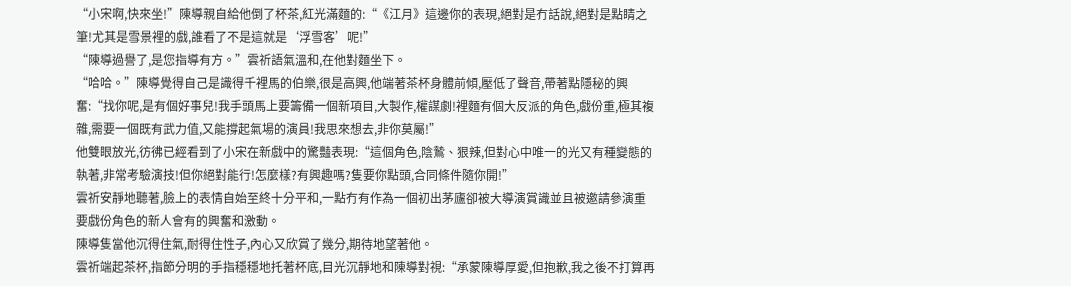“小宋啊,快來坐!”陳導親自給他倒了杯茶,紅光滿麵的:“《江月》這邊你的表現,絕對是冇話說,絕對是點睛之筆!尤其是雪景裡的戲,誰看了不是這就是‘浮雪客’呢!”
“陳導過譽了,是您指導有方。”雲祈語氣溫和,在他對麵坐下。
“哈哈。”陳導覺得自己是識得千裡馬的伯樂,很是高興,他端著茶杯身體前傾,壓低了聲音,帶著點隱秘的興奮:“找你呢,是有個好事兒!我手頭馬上要籌備一個新項目,大製作,權謀劇!裡麵有個大反派的角色,戲份重,極其複雜,需要一個既有武力值,又能撐起氣場的演員!我思來想去,非你莫屬!”
他雙眼放光,彷彿已經看到了小宋在新戲中的驚豔表現:“這個角色,陰鷙、狠辣,但對心中唯一的光又有種變態的執著,非常考驗演技!但你絕對能行!怎麼樣?有興趣嗎?隻要你點頭,合同條件隨你開!”
雲祈安靜地聽著,臉上的表情自始至終十分平和,一點冇有作為一個初出茅廬卻被大導演賞識並且被邀請參演重要戲份角色的新人會有的興奮和激動。
陳導隻當他沉得住氣,耐得住性子,內心又欣賞了幾分,期待地望著他。
雲祈端起茶杯,指節分明的手指穩穩地托著杯底,目光沉靜地和陳導對視:“承蒙陳導厚愛,但抱歉,我之後不打算再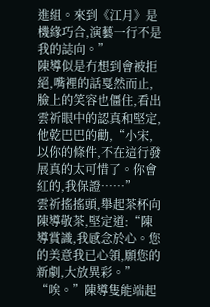進組。來到《江月》是機緣巧合,演藝一行不是我的誌向。”
陳導似是冇想到會被拒絕,嘴裡的話戛然而止,臉上的笑容也僵住,看出雲祈眼中的認真和堅定,他乾巴巴的勸,“小宋,以你的條件,不在這行發展真的太可惜了。你會紅的,我保證……”
雲祈搖搖頭,舉起茶杯向陳導敬茶,堅定道:“陳導賞識,我感念於心。您的美意我已心領,願您的新劇,大放異彩。”
“唉。”陳導隻能端起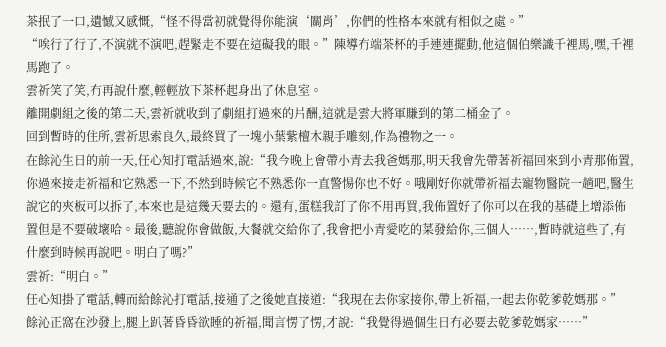茶抿了一口,遺憾又感慨,“怪不得當初就覺得你能演‘關肖’,你們的性格本來就有相似之處。”
“唉行了行了,不演就不演吧,趕緊走不要在這礙我的眼。”陳導冇端茶杯的手連連擺動,他這個伯樂識千裡馬,嘿,千裡馬跑了。
雲祈笑了笑,冇再說什麼,輕輕放下茶杯起身出了休息室。
離開劇組之後的第二天,雲祈就收到了劇組打過來的片酬,這就是雲大將軍賺到的第二桶金了。
回到暫時的住所,雲祈思索良久,最終買了一塊小葉紫檀木親手雕刻,作為禮物之一。
在餘沁生日的前一天,任心知打電話過來,說:“我今晚上會帶小青去我爸媽那,明天我會先帶著祈福回來到小青那佈置,你過來接走祈福和它熟悉一下,不然到時候它不熟悉你一直警惕你也不好。哦剛好你就帶祈福去寵物醫院一趟吧,醫生說它的夾板可以拆了,本來也是這幾天要去的。還有,蛋糕我訂了你不用再買,我佈置好了你可以在我的基礎上增添佈置但是不要破壞哈。最後,聽說你會做飯,大餐就交給你了,我會把小青愛吃的菜發給你,三個人……,暫時就這些了,有什麼到時候再說吧。明白了嗎?”
雲祈:“明白。”
任心知掛了電話,轉而給餘沁打電話,接通了之後她直接道:“我現在去你家接你,帶上祈福,一起去你乾爹乾媽那。”
餘沁正窩在沙發上,腿上趴著昏昏欲睡的祈福,聞言愣了愣,才說:“我覺得過個生日冇必要去乾爹乾媽家……”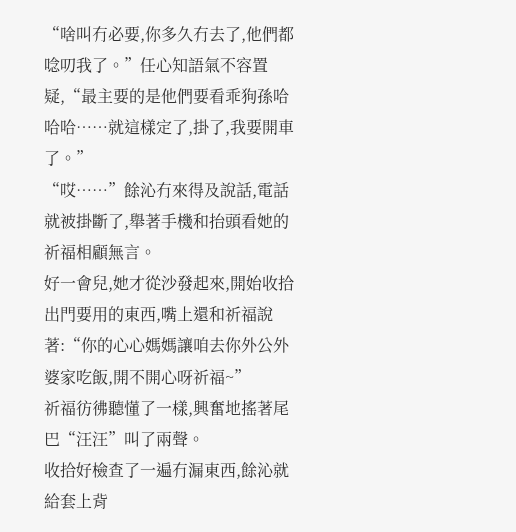“啥叫冇必要,你多久冇去了,他們都唸叨我了。”任心知語氣不容置疑,“最主要的是他們要看乖狗孫哈哈哈……就這樣定了,掛了,我要開車了。”
“哎……”餘沁冇來得及說話,電話就被掛斷了,舉著手機和抬頭看她的祈福相顧無言。
好一會兒,她才從沙發起來,開始收拾出門要用的東西,嘴上還和祈福說著:“你的心心媽媽讓咱去你外公外婆家吃飯,開不開心呀祈福~”
祈福彷彿聽懂了一樣,興奮地搖著尾巴“汪汪”叫了兩聲。
收拾好檢查了一遍冇漏東西,餘沁就給套上背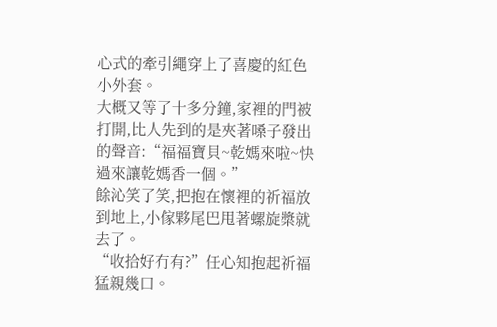心式的牽引繩穿上了喜慶的紅色小外套。
大概又等了十多分鐘,家裡的門被打開,比人先到的是夾著嗓子發出的聲音:“福福寶貝~乾媽來啦~快過來讓乾媽香一個。”
餘沁笑了笑,把抱在懷裡的祈福放到地上,小傢夥尾巴甩著螺旋槳就去了。
“收拾好冇有?”任心知抱起祈福猛親幾口。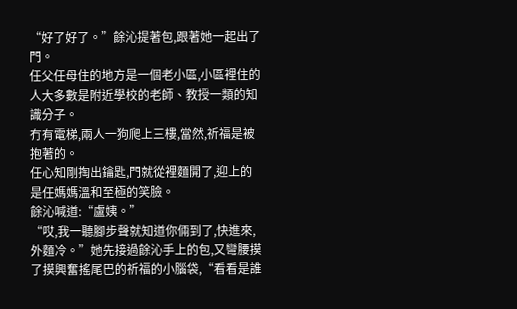“好了好了。”餘沁提著包,跟著她一起出了門。
任父任母住的地方是一個老小區,小區裡住的人大多數是附近學校的老師、教授一類的知識分子。
冇有電梯,兩人一狗爬上三樓,當然,祈福是被抱著的。
任心知剛掏出鑰匙,門就從裡麵開了,迎上的是任媽媽溫和至極的笑臉。
餘沁喊道:“盧姨。”
“哎,我一聽腳步聲就知道你倆到了,快進來,外麵冷。”她先接過餘沁手上的包,又彎腰摸了摸興奮搖尾巴的祈福的小腦袋,“看看是誰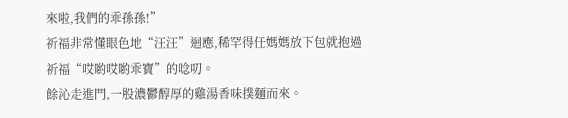來啦,我們的乖孫孫!”
祈福非常懂眼色地“汪汪”迴應,稀罕得任媽媽放下包就抱過祈福“哎喲哎喲乖寶”的唸叨。
餘沁走進門,一股濃鬱醇厚的雞湯香味撲麵而來。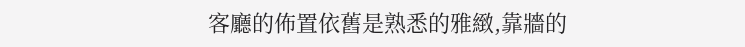客廳的佈置依舊是熟悉的雅緻,靠牆的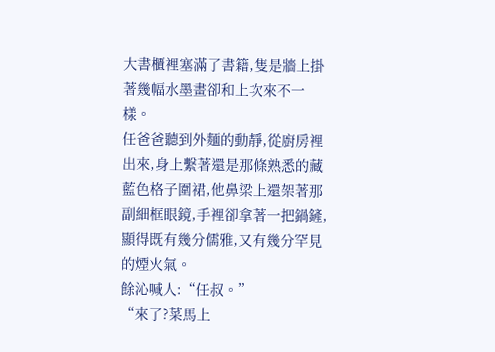大書櫃裡塞滿了書籍,隻是牆上掛著幾幅水墨畫卻和上次來不一樣。
任爸爸聽到外麵的動靜,從廚房裡出來,身上繫著還是那條熟悉的藏藍色格子圍裙,他鼻梁上還架著那副細框眼鏡,手裡卻拿著一把鍋鏟,顯得既有幾分儒雅,又有幾分罕見的煙火氣。
餘沁喊人:“任叔。”
“來了?菜馬上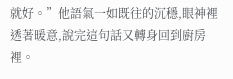就好。”他語氣一如既往的沉穩,眼神裡透著暖意,說完這句話又轉身回到廚房裡。